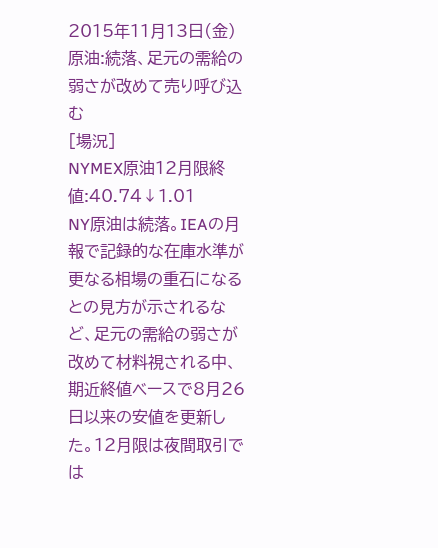2015年11月13日(金)
原油:続落、足元の需給の弱さが改めて売り呼び込む
[場況]
NYMEX原油12月限終値:40.74↓1.01
NY原油は続落。IEAの月報で記録的な在庫水準が更なる相場の重石になるとの見方が示されるなど、足元の需給の弱さが改めて材料視される中、期近終値ベースで8月26日以来の安値を更新した。12月限は夜間取引では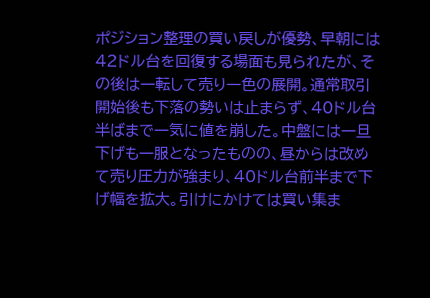ポジション整理の買い戻しが優勢、早朝には42ドル台を回復する場面も見られたが、その後は一転して売り一色の展開。通常取引開始後も下落の勢いは止まらず、40ドル台半ばまで一気に値を崩した。中盤には一旦下げも一服となったものの、昼からは改めて売り圧力が強まり、40ドル台前半まで下げ幅を拡大。引けにかけては買い集ま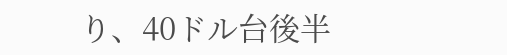り、40ドル台後半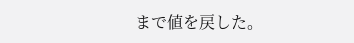まで値を戻した。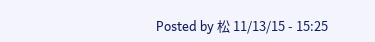Posted by 松 11/13/15 - 15:25